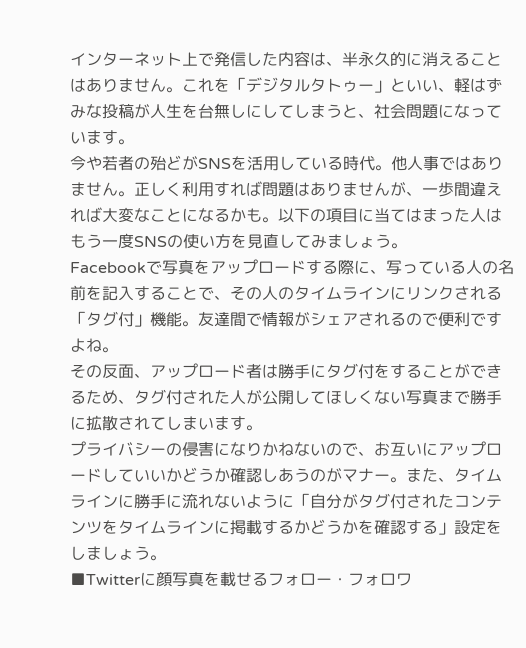インターネット上で発信した内容は、半永久的に消えることはありません。これを「デジタルタトゥー」といい、軽はずみな投稿が人生を台無しにしてしまうと、社会問題になっています。
今や若者の殆どがSNSを活用している時代。他人事ではありません。正しく利用すれば問題はありませんが、一歩間違えれば大変なことになるかも。以下の項目に当てはまった人はもう一度SNSの使い方を見直してみましょう。
Facebookで写真をアップロードする際に、写っている人の名前を記入することで、その人のタイムラインにリンクされる「タグ付」機能。友達間で情報がシェアされるので便利ですよね。
その反面、アップロード者は勝手にタグ付をすることができるため、タグ付された人が公開してほしくない写真まで勝手に拡散されてしまいます。
プライバシーの侵害になりかねないので、お互いにアップロードしていいかどうか確認しあうのがマナー。また、タイムラインに勝手に流れないように「自分がタグ付されたコンテンツをタイムラインに掲載するかどうかを確認する」設定をしましょう。
■Twitterに顔写真を載せるフォロー・フォロワ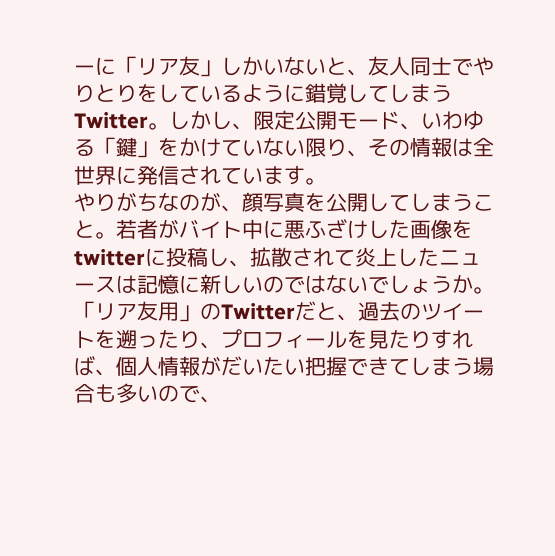ーに「リア友」しかいないと、友人同士でやりとりをしているように錯覚してしまうTwitter。しかし、限定公開モード、いわゆる「鍵」をかけていない限り、その情報は全世界に発信されています。
やりがちなのが、顔写真を公開してしまうこと。若者がバイト中に悪ふざけした画像をtwitterに投稿し、拡散されて炎上したニュースは記憶に新しいのではないでしょうか。
「リア友用」のTwitterだと、過去のツイートを遡ったり、プロフィールを見たりすれば、個人情報がだいたい把握できてしまう場合も多いので、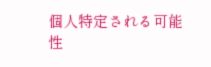個人特定される可能性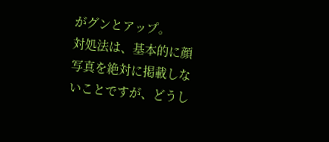がグンとアップ。
対処法は、基本的に顔写真を絶対に掲載しないことですが、どうし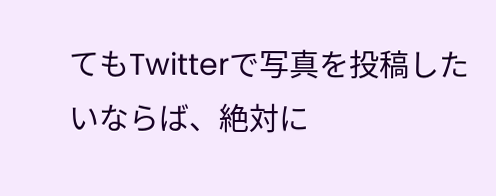てもTwitterで写真を投稿したいならば、絶対に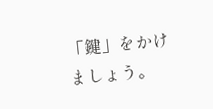「鍵」をかけましょう。